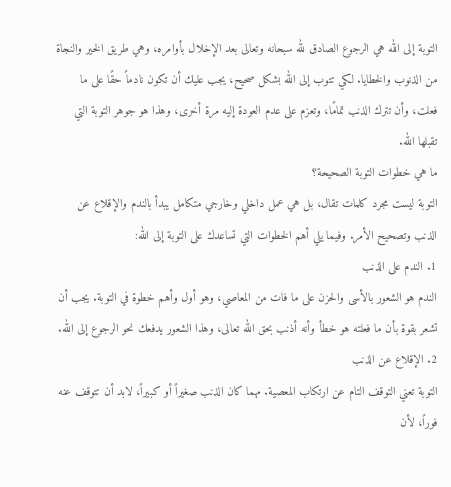التوبة إلى الله هي الرجوع الصادق لله سبحانه وتعالى بعد الإخلال بأوامره، وهي طريق الخير والنجاة من الذنوب والخطايا. لكي تتوب إلى الله بشكل صحيح، يجب عليك أن تكون نادماً حقًا على ما فعلت، وأن تترك الذنب تمامًا، وتعزم على عدم العودة إليه مرة أخرى، وهذا هو جوهر التوبة التي تقبلها الله.
ما هي خطوات التوبة الصحيحة؟
التوبة ليست مجرد كلمات تقال، بل هي عمل داخلي وخارجي متكامل يبدأ بالندم والإقلاع عن الذنب وتصحيح الأمر. وفيما يلي أهم الخطوات التي تساعدك على التوبة إلى الله:
1. الندم على الذنب
الندم هو الشعور بالأسى والحزن على ما فات من المعاصي، وهو أول وأهم خطوة في التوبة. يجب أن تشعر بقوة بأن ما فعلته هو خطأ وأنه أذنب بحق الله تعالى، وهذا الشعور يدفعك نحو الرجوع إلى الله.
2. الإقلاع عن الذنب
التوبة تعني التوقف التام عن ارتكاب المعصية. مهما كان الذنب صغيراً أو كبيراً، لابد أن تتوقف عنه فوراً، لأن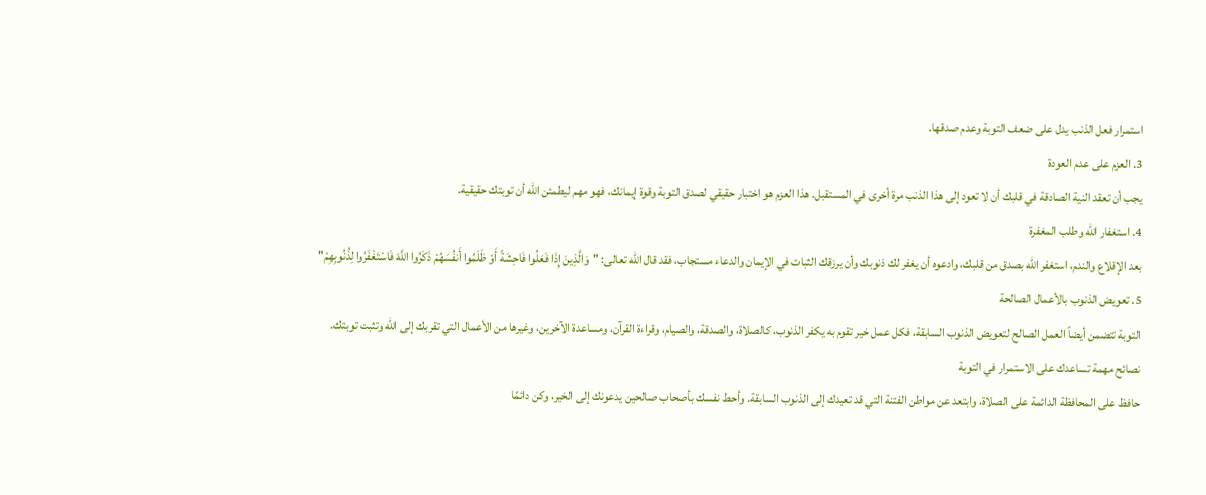استمرار فعل الذنب يدل على ضعف التوبة وعدم صدقها.
3. العزم على عدم العودة
يجب أن تعقد النية الصادقة في قلبك أن لا تعود إلى هذا الذنب مرة أخرى في المستقبل. هذا العزم هو اختبار حقيقي لصدق التوبة وقوة إيمانك، فهو مهم ليطمئن الله أن توبتك حقيقية.
4. استغفار الله وطلب المغفرة
بعد الإقلاع والندم، استغفر الله بصدق من قلبك، وادعوه أن يغفر لك ذنوبك وأن يرزقك الثبات في الإيمان والدعاء مستجاب، فقد قال الله تعالى: "وَالَّذِينَ إِذَا فَعَلُوا فَاحِشَةً أَوْ ظَلَمُوا أَنفُسَهُمْ ذَكَرُوا اللَّهَ فَاسْتَغْفَرُوا لِذُنُوبِهِمْ"
5. تعويض الذنوب بالأعمال الصالحة
التوبة تتضمن أيضاً العمل الصالح لتعويض الذنوب السابقة، فكل عمل خير تقوم به يكفر الذنوب، كالصلاة، والصدقة، والصيام، وقراءة القرآن، ومساعدة الآخرين، وغيرها من الأعمال التي تقربك إلى الله وتثبت توبتك.
نصائح مهمة تساعدك على الاستمرار في التوبة
حافظ على المحافظة الدائمة على الصلاة، وابتعد عن مواطن الفتنة التي قد تعيدك إلى الذنوب السابقة. وأحط نفسك بأصحاب صالحين يدعونك إلى الخير، وكن دائمًا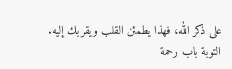على ذكر الله، فهذا يطمئن القلب ويقربك إليه.
التوبة باب رحمة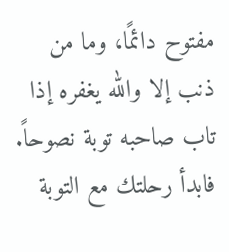مفتوح دائمًا، وما من ذنب إلا والله يغفره إذا تاب صاحبه توبة نصوحاً. فابدأ رحلتك مع التوبة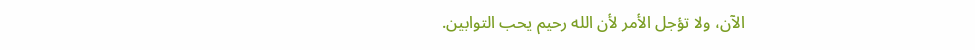الآن، ولا تؤجل الأمر لأن الله رحيم يحب التوابين.